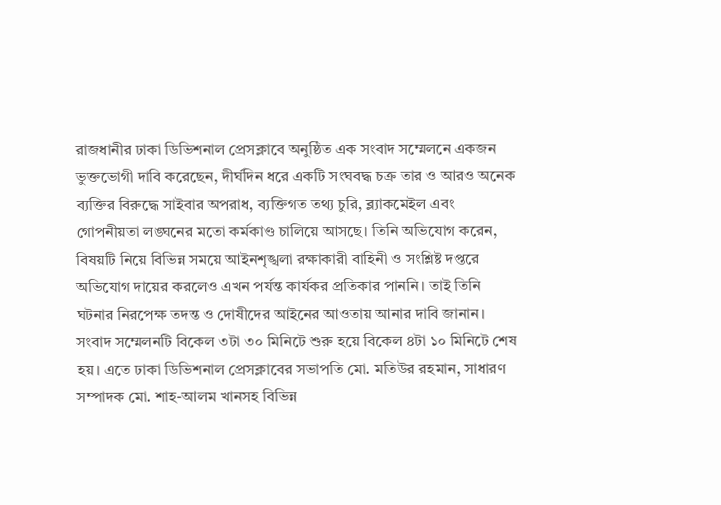রাজধানীর ঢাকা ডিভিশনাল প্রেসক্লাবে অনুষ্ঠিত এক সংবাদ সম্মেলনে একজন ভুক্তভোগী দাবি করেছেন, দীর্ঘদিন ধরে একটি সংঘবদ্ধ চক্র তার ও আরও অনেক ব্যক্তির বিরুদ্ধে সাইবার অপরাধ, ব্যক্তিগত তথ্য চুরি, ব্ল্যাকমেইল এবং গোপনীয়তা লঙ্ঘনের মতো কর্মকাণ্ড চালিয়ে আসছে। তিনি অভিযোগ করেন, বিষয়টি নিয়ে বিভিন্ন সময়ে আইনশৃঙ্খলা রক্ষাকারী বাহিনী ও সংশ্লিষ্ট দপ্তরে অভিযোগ দায়ের করলেও এখন পর্যন্ত কার্যকর প্রতিকার পাননি। তাই তিনি ঘটনার নিরপেক্ষ তদন্ত ও দোষীদের আইনের আওতায় আনার দাবি জানান।
সংবাদ সম্মেলনটি বিকেল ৩টা ৩০ মিনিটে শুরু হয়ে বিকেল ৪টা ১০ মিনিটে শেষ হয়। এতে ঢাকা ডিভিশনাল প্রেসক্লাবের সভাপতি মো. মতিউর রহমান, সাধারণ সম্পাদক মো. শাহ-আলম খানসহ বিভিন্ন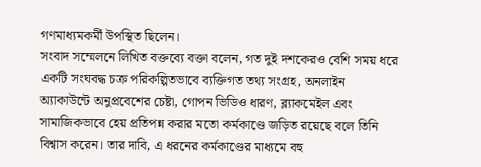গণমাধ্যমকর্মী উপস্থিত ছিলেন।
সংবাদ সম্মেলনে লিখিত বক্তব্যে বক্তা বলেন, গত দুই দশকেরও বেশি সময় ধরে একটি সংঘবদ্ধ চক্র পরিকল্পিতভাবে ব্যক্তিগত তথ্য সংগ্রহ, অনলাইন অ্যাকাউন্টে অনুপ্রবেশের চেষ্টা, গোপন ভিডিও ধারণ, ব্ল্যাকমেইল এবং সামাজিকভাবে হেয় প্রতিপন্ন করার মতো কর্মকাণ্ডে জড়িত রয়েছে বলে তিনি বিশ্বাস করেন। তার দাবি, এ ধরনের কর্মকাণ্ডের মাধ্যমে বহু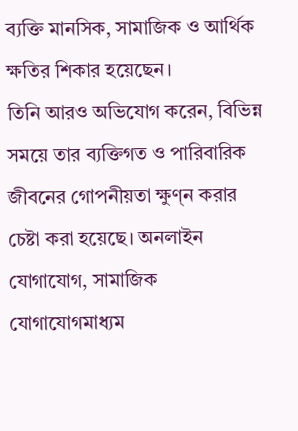ব্যক্তি মানসিক, সামাজিক ও আর্থিক ক্ষতির শিকার হয়েছেন।
তিনি আরও অভিযোগ করেন, বিভিন্ন সময়ে তার ব্যক্তিগত ও পারিবারিক জীবনের গোপনীয়তা ক্ষুণ্ন করার চেষ্টা করা হয়েছে। অনলাইন যোগাযোগ, সামাজিক যোগাযোগমাধ্যম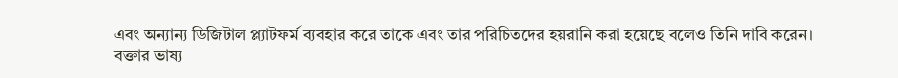এবং অন্যান্য ডিজিটাল প্ল্যাটফর্ম ব্যবহার করে তাকে এবং তার পরিচিতদের হয়রানি করা হয়েছে বলেও তিনি দাবি করেন।
বক্তার ভাষ্য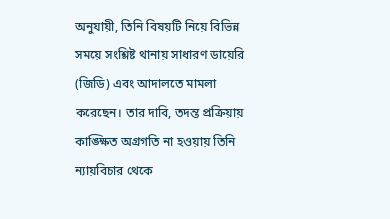অনুযায়ী, তিনি বিষয়টি নিয়ে বিভিন্ন সময়ে সংশ্লিষ্ট থানায় সাধারণ ডায়েরি (জিডি) এবং আদালতে মামলা করেছেন। তার দাবি, তদন্ত প্রক্রিয়ায় কাঙ্ক্ষিত অগ্রগতি না হওয়ায় তিনি ন্যায়বিচার থেকে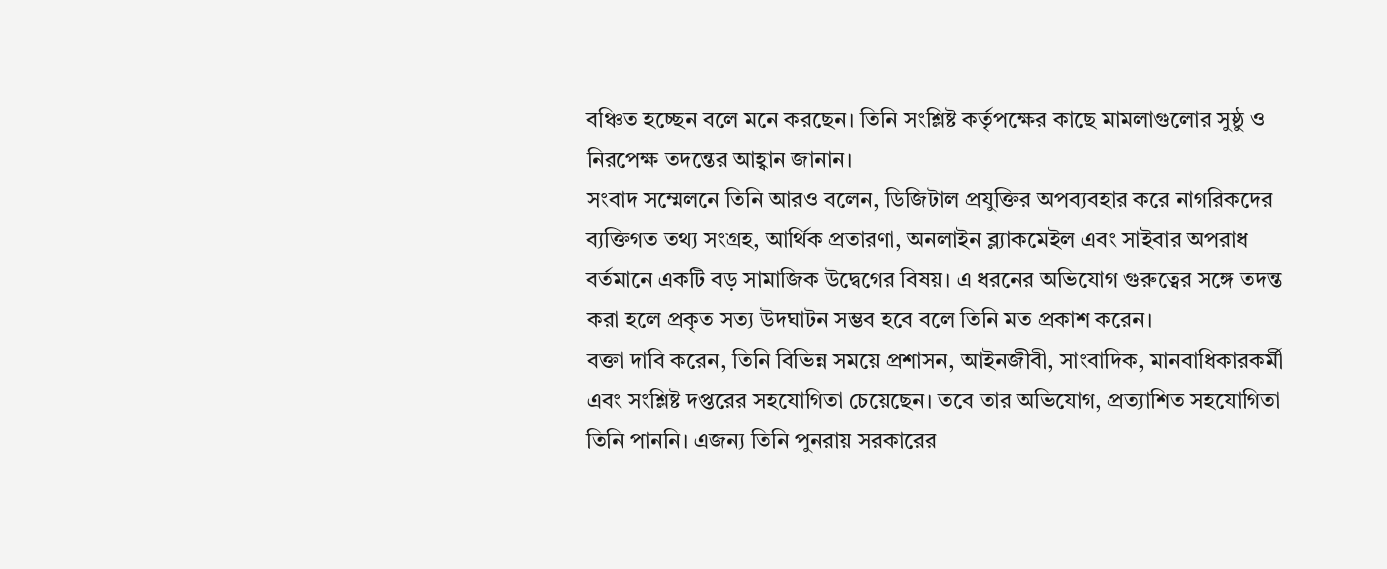বঞ্চিত হচ্ছেন বলে মনে করছেন। তিনি সংশ্লিষ্ট কর্তৃপক্ষের কাছে মামলাগুলোর সুষ্ঠু ও নিরপেক্ষ তদন্তের আহ্বান জানান।
সংবাদ সম্মেলনে তিনি আরও বলেন, ডিজিটাল প্রযুক্তির অপব্যবহার করে নাগরিকদের ব্যক্তিগত তথ্য সংগ্রহ, আর্থিক প্রতারণা, অনলাইন ব্ল্যাকমেইল এবং সাইবার অপরাধ বর্তমানে একটি বড় সামাজিক উদ্বেগের বিষয়। এ ধরনের অভিযোগ গুরুত্বের সঙ্গে তদন্ত করা হলে প্রকৃত সত্য উদঘাটন সম্ভব হবে বলে তিনি মত প্রকাশ করেন।
বক্তা দাবি করেন, তিনি বিভিন্ন সময়ে প্রশাসন, আইনজীবী, সাংবাদিক, মানবাধিকারকর্মী এবং সংশ্লিষ্ট দপ্তরের সহযোগিতা চেয়েছেন। তবে তার অভিযোগ, প্রত্যাশিত সহযোগিতা তিনি পাননি। এজন্য তিনি পুনরায় সরকারের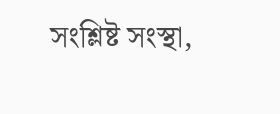সংশ্লিষ্ট সংস্থা,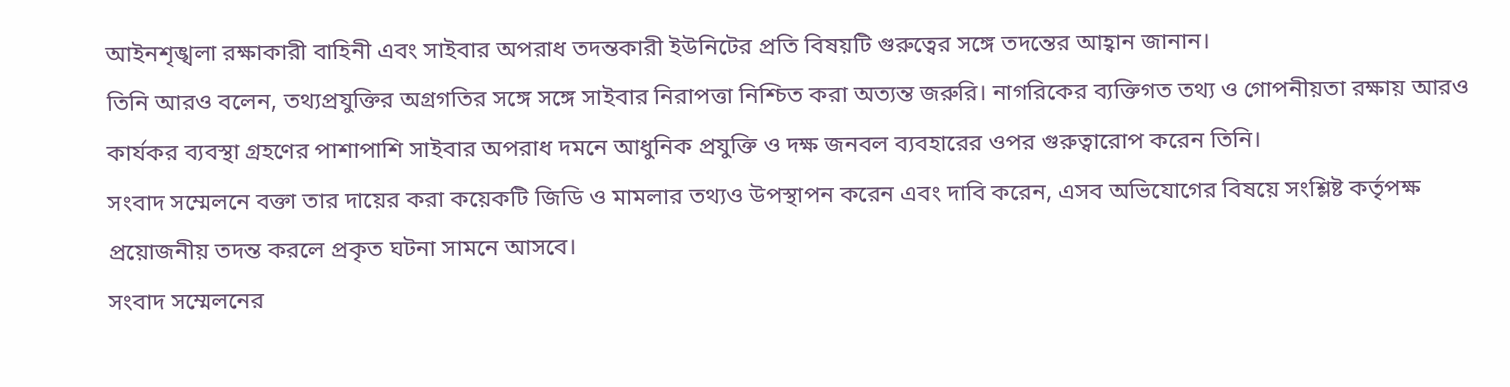আইনশৃঙ্খলা রক্ষাকারী বাহিনী এবং সাইবার অপরাধ তদন্তকারী ইউনিটের প্রতি বিষয়টি গুরুত্বের সঙ্গে তদন্তের আহ্বান জানান।
তিনি আরও বলেন, তথ্যপ্রযুক্তির অগ্রগতির সঙ্গে সঙ্গে সাইবার নিরাপত্তা নিশ্চিত করা অত্যন্ত জরুরি। নাগরিকের ব্যক্তিগত তথ্য ও গোপনীয়তা রক্ষায় আরও কার্যকর ব্যবস্থা গ্রহণের পাশাপাশি সাইবার অপরাধ দমনে আধুনিক প্রযুক্তি ও দক্ষ জনবল ব্যবহারের ওপর গুরুত্বারোপ করেন তিনি।
সংবাদ সম্মেলনে বক্তা তার দায়ের করা কয়েকটি জিডি ও মামলার তথ্যও উপস্থাপন করেন এবং দাবি করেন, এসব অভিযোগের বিষয়ে সংশ্লিষ্ট কর্তৃপক্ষ প্রয়োজনীয় তদন্ত করলে প্রকৃত ঘটনা সামনে আসবে।
সংবাদ সম্মেলনের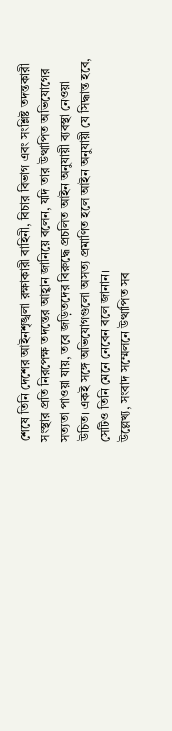শেষে তিনি দেশের আইনশৃঙ্খলা রক্ষাকারী বাহিনী, বিচার বিভাগ এবং সংশ্লিষ্ট তদন্তকারী সংস্থার প্রতি নিরপেক্ষ তদন্তের আহ্বান জানিয়ে বলেন, যদি তার উত্থাপিত অভিযোগের সত্যতা পাওয়া যায়, তবে জড়িতদের বিরুদ্ধে প্রচলিত আইন অনুযায়ী ব্যবস্থা নেওয়া উচিত। একই সঙ্গে অভিযোগগুলো অসত্য প্রমাণিত হলে আইন অনুযায়ী যে সিদ্ধান্ত হবে, সেটিও তিনি মেনে নেবেন বলে জানান।
উল্লেখ্য, সংবাদ সম্মেলনে উত্থাপিত সব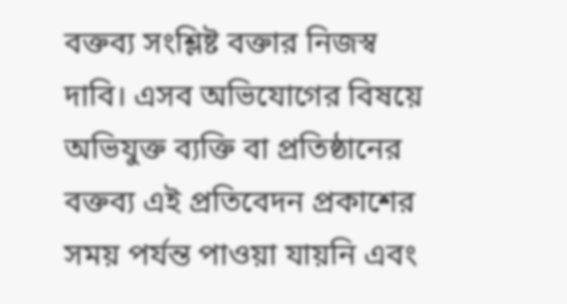বক্তব্য সংশ্লিষ্ট বক্তার নিজস্ব দাবি। এসব অভিযোগের বিষয়ে অভিযুক্ত ব্যক্তি বা প্রতিষ্ঠানের বক্তব্য এই প্রতিবেদন প্রকাশের সময় পর্যন্ত পাওয়া যায়নি এবং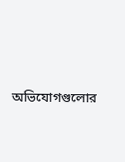অভিযোগগুলোর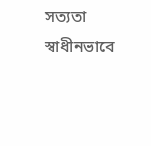সত্যতা স্বাধীনভাবে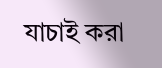যাচাই করা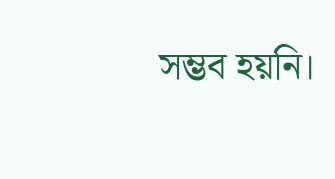সম্ভব হয়নি।